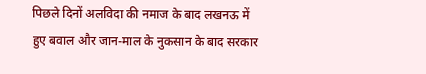पिछले दिनों अलविदा की नमाज के बाद लखनऊ में हुए बवाल और जान-माल के नुकसान के बाद सरकार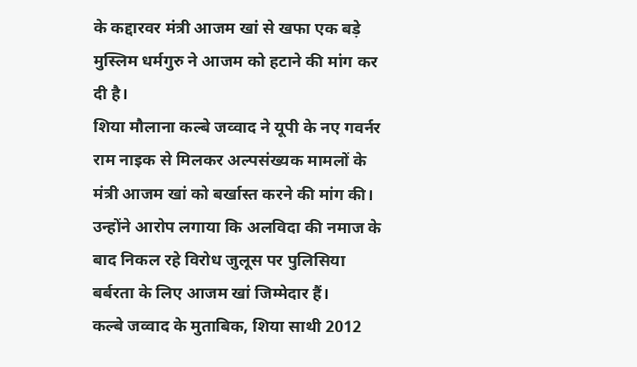के कद्दारवर मंत्री आजम खां से खफा एक बड़े मुस्लिम धर्मगुरु ने आजम को हटाने की मांग कर दी है।
शिया मौलाना कल्बे जव्वाद ने यूपी के नए गवर्नर राम नाइक से मिलकर अल्पसंख्यक मामलों के मंत्री आजम खां को बर्खास्त करने की मांग की।
उन्होंने आरोप लगाया कि अलविदा की नमाज के बाद निकल रहे विरोध जुलूस पर पुलिसिया बर्बरता के लिए आजम खां जिम्मेदार हैं।
कल्बे जव्वाद के मुताबिक, शिया साथी 2012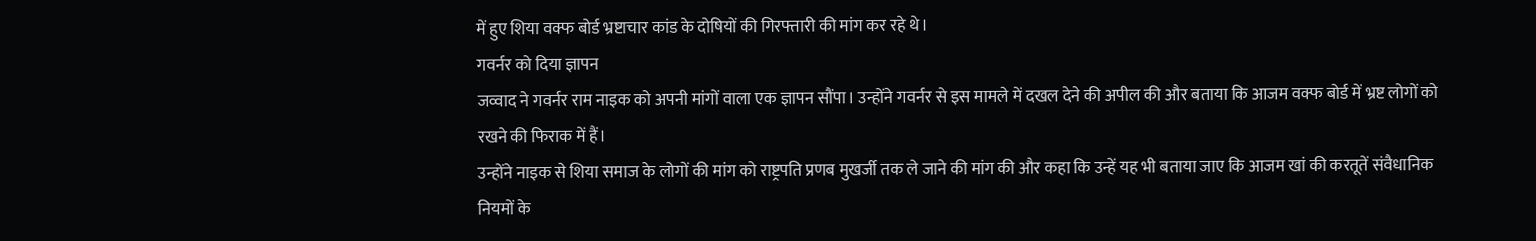में हुए शिया वक्फ बोर्ड भ्रष्टाचार कांड के दोषियों की गिरफ्तारी की मांग कर रहे थे।
गवर्नर को दिया ज्ञापन
जव्वाद ने गवर्नर राम नाइक को अपनी मांगों वाला एक ज्ञापन सौंपा। उन्होंने गवर्नर से इस मामले में दखल देने की अपील की और बताया कि आजम वक्फ बोर्ड में भ्रष्ट लोगों को रखने की फिराक में हैं।
उन्होंने नाइक से शिया समाज के लोगों की मांग को राष्ट्रपति प्रणब मुखर्जी तक ले जाने की मांग की और कहा कि उन्हें यह भी बताया जाए कि आजम खां की करतूतें संवैधानिक नियमों के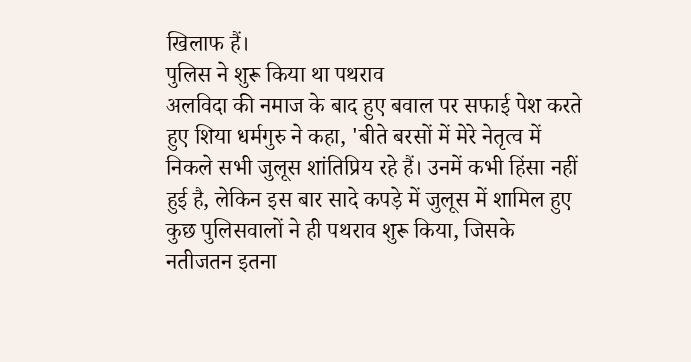खिलाफ हैं।
पुलिस ने शुरू किया था पथराव
अलविदा की नमाज के बाद हुए बवाल पर सफाई पेश करते हुए शिया धर्मगुरु ने कहा, 'बीते बरसों में मेरे नेतृत्व में निकले सभी जुलूस शांतिप्रिय रहे हैं। उनमें कभी हिंसा नहीं हुई है, लेकिन इस बार सादे कपड़े में जुलूस में शामिल हुए कुछ पुलिसवालों ने ही पथराव शुरू किया, जिसके नतीजतन इतना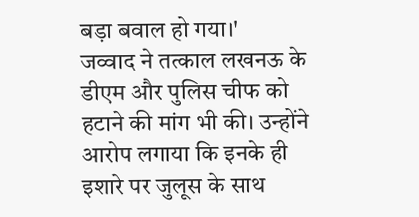बड़ा बवाल हो गया।'
जव्वाद ने तत्काल लखनऊ के डीएम और पुलिस चीफ को हटाने की मांग भी की। उन्होंने आरोप लगाया कि इनके ही इशारे पर जुलूस के साथ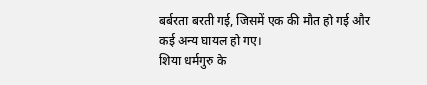बर्बरता बरती गई, जिसमें एक की मौत हो गई और कई अन्य घायल हो गए।
शिया धर्मगुरु के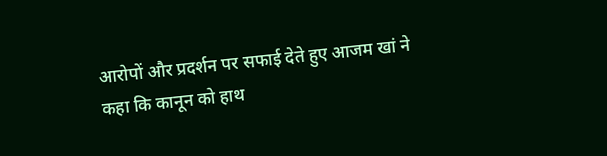आरोपों और प्रदर्शन पर सफाई देते हुए आजम खां ने कहा कि कानून को हाथ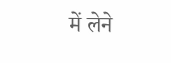में लेने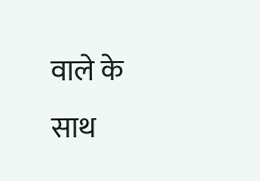वाले के साथ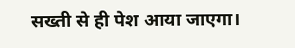सख्ती से ही पेश आया जाएगा।